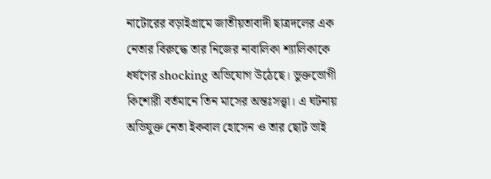নাটোরের বড়াইগ্রামে জাতীয়তাবাদী ছাত্রদলের এক নেতার বিরুদ্ধে তার নিজের নাবালিকা শ্যালিকাকে ধর্ষণের shocking অভিযোগ উঠেছে। ভুক্তভোগী কিশোরী বর্তমানে তিন মাসের অন্তঃসত্ত্বা। এ ঘটনায় অভিযুক্ত নেতা ইকবাল হোসেন ও তার ছোট ভাই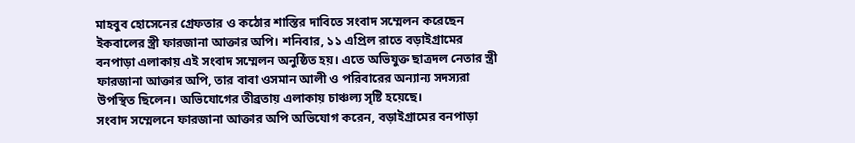মাহবুব হোসেনের গ্রেফতার ও কঠোর শাস্তির দাবিতে সংবাদ সম্মেলন করেছেন ইকবালের স্ত্রী ফারজানা আক্তার অপি। শনিবার, ১১ এপ্রিল রাতে বড়াইগ্রামের বনপাড়া এলাকায় এই সংবাদ সম্মেলন অনুষ্ঠিত হয়। এতে অভিযুক্ত ছাত্রদল নেতার স্ত্রী ফারজানা আক্তার অপি, তার বাবা ওসমান আলী ও পরিবারের অন্যান্য সদস্যরা উপস্থিত ছিলেন। অভিযোগের তীব্রতায় এলাকায় চাঞ্চল্য সৃষ্টি হয়েছে।
সংবাদ সম্মেলনে ফারজানা আক্তার অপি অভিযোগ করেন, বড়াইগ্রামের বনপাড়া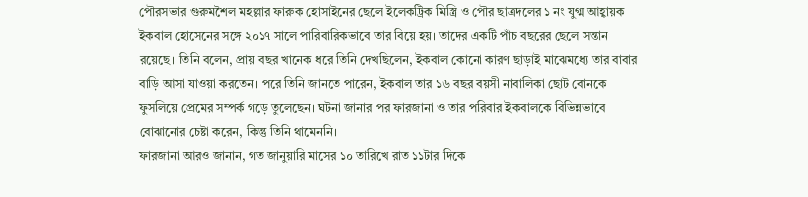পৌরসভার গুরুমশৈল মহল্লার ফারুক হোসাইনের ছেলে ইলেকট্রিক মিস্ত্রি ও পৌর ছাত্রদলের ১ নং যুগ্ম আহ্বায়ক ইকবাল হোসেনের সঙ্গে ২০১৭ সালে পারিবারিকভাবে তার বিয়ে হয়। তাদের একটি পাঁচ বছরের ছেলে সন্তান রয়েছে। তিনি বলেন, প্রায় বছর খানেক ধরে তিনি দেখছিলেন, ইকবাল কোনো কারণ ছাড়াই মাঝেমধ্যে তার বাবার বাড়ি আসা যাওয়া করতেন। পরে তিনি জানতে পারেন, ইকবাল তার ১৬ বছর বয়সী নাবালিকা ছোট বোনকে ফুসলিয়ে প্রেমের সম্পর্ক গড়ে তুলেছেন। ঘটনা জানার পর ফারজানা ও তার পরিবার ইকবালকে বিভিন্নভাবে বোঝানোর চেষ্টা করেন, কিন্তু তিনি থামেননি।
ফারজানা আরও জানান, গত জানুয়ারি মাসের ১০ তারিখে রাত ১১টার দিকে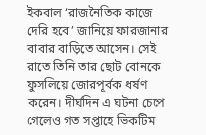ইকবাল ‘রাজনৈতিক কাজে দেরি হবে’ জানিয়ে ফারজানার বাবার বাড়িতে আসেন। সেই রাতে তিনি তার ছোট বোনকে ফুসলিয়ে জোরপূর্বক ধর্ষণ করেন। দীর্ঘদিন এ ঘটনা চেপে গেলেও গত সপ্তাহে ভিকটিম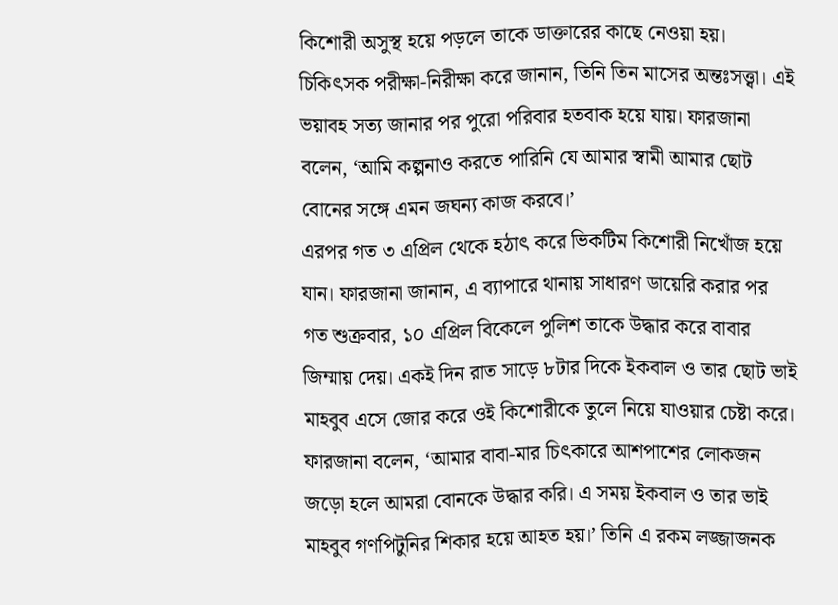কিশোরী অসুস্থ হয়ে পড়লে তাকে ডাক্তারের কাছে নেওয়া হয়। চিকিৎসক পরীক্ষা-নিরীক্ষা করে জানান, তিনি তিন মাসের অন্তঃসত্ত্বা। এই ভয়াবহ সত্য জানার পর পুরো পরিবার হতবাক হয়ে যায়। ফারজানা বলেন, ‘আমি কল্পনাও করতে পারিনি যে আমার স্বামী আমার ছোট বোনের সঙ্গে এমন জঘন্য কাজ করবে।’
এরপর গত ৩ এপ্রিল থেকে হঠাৎ করে ভিকটিম কিশোরী নিখোঁজ হয়ে যান। ফারজানা জানান, এ ব্যাপারে থানায় সাধারণ ডায়েরি করার পর গত শুক্রবার, ১০ এপ্রিল বিকেলে পুলিশ তাকে উদ্ধার করে বাবার জিম্মায় দেয়। একই দিন রাত সাড়ে ৮টার দিকে ইকবাল ও তার ছোট ভাই মাহবুব এসে জোর করে ওই কিশোরীকে তুলে নিয়ে যাওয়ার চেষ্টা করে। ফারজানা বলেন, ‘আমার বাবা-মার চিৎকারে আশপাশের লোকজন জড়ো হলে আমরা বোনকে উদ্ধার করি। এ সময় ইকবাল ও তার ভাই মাহবুব গণপিটুনির শিকার হয়ে আহত হয়।’ তিনি এ রকম লজ্জাজনক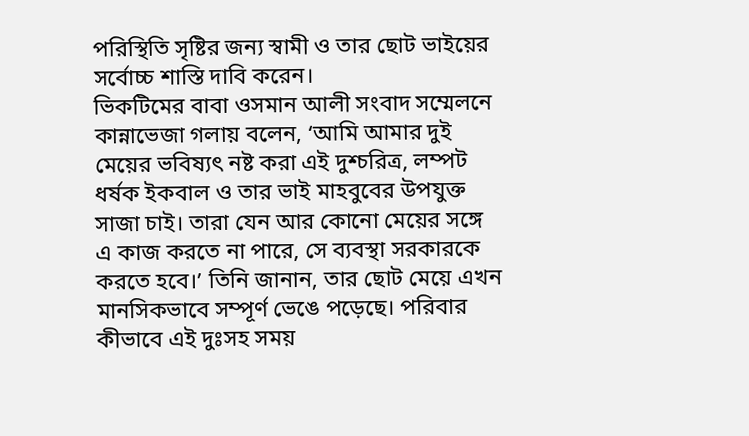পরিস্থিতি সৃষ্টির জন্য স্বামী ও তার ছোট ভাইয়ের সর্বোচ্চ শাস্তি দাবি করেন।
ভিকটিমের বাবা ওসমান আলী সংবাদ সম্মেলনে কান্নাভেজা গলায় বলেন, ‘আমি আমার দুই মেয়ের ভবিষ্যৎ নষ্ট করা এই দুশ্চরিত্র, লম্পট ধর্ষক ইকবাল ও তার ভাই মাহবুবের উপযুক্ত সাজা চাই। তারা যেন আর কোনো মেয়ের সঙ্গে এ কাজ করতে না পারে, সে ব্যবস্থা সরকারকে করতে হবে।’ তিনি জানান, তার ছোট মেয়ে এখন মানসিকভাবে সম্পূর্ণ ভেঙে পড়েছে। পরিবার কীভাবে এই দুঃসহ সময়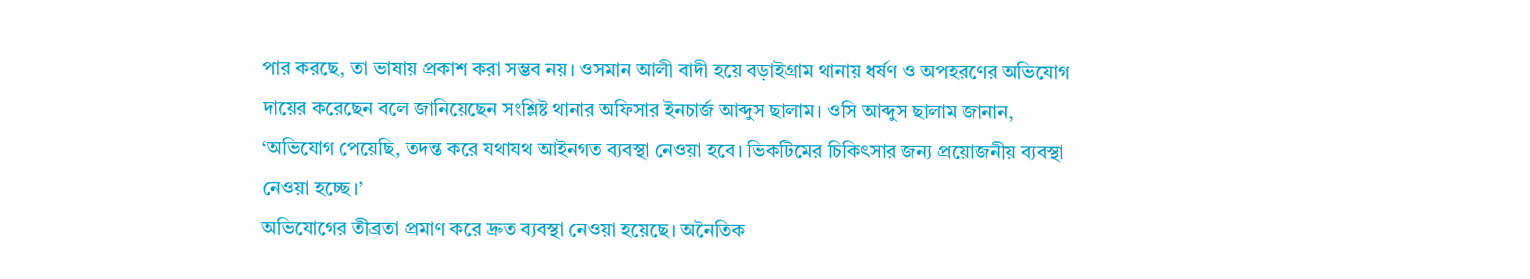পার করছে, তা ভাষায় প্রকাশ করা সম্ভব নয়। ওসমান আলী বাদী হয়ে বড়াইগ্রাম থানায় ধর্ষণ ও অপহরণের অভিযোগ দায়ের করেছেন বলে জানিয়েছেন সংশ্লিষ্ট থানার অফিসার ইনচার্জ আব্দুস ছালাম। ওসি আব্দুস ছালাম জানান, ‘অভিযোগ পেয়েছি, তদন্ত করে যথাযথ আইনগত ব্যবস্থা নেওয়া হবে। ভিকটিমের চিকিৎসার জন্য প্রয়োজনীয় ব্যবস্থা নেওয়া হচ্ছে।’
অভিযোগের তীব্রতা প্রমাণ করে দ্রুত ব্যবস্থা নেওয়া হয়েছে। অনৈতিক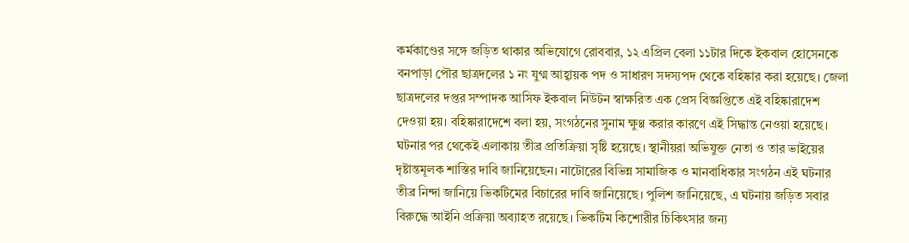কর্মকাণ্ডের সঙ্গে জড়িত থাকার অভিযোগে রোববার, ১২ এপ্রিল বেলা ১১টার দিকে ইকবাল হোসেনকে বনপাড়া পৌর ছাত্রদলের ১ নং যুগ্ম আহ্বায়ক পদ ও সাধারণ সদস্যপদ থেকে বহিষ্কার করা হয়েছে। জেলা ছাত্রদলের দপ্তর সম্পাদক আসিফ ইকবাল নিউটন স্বাক্ষরিত এক প্রেস বিজ্ঞপ্তিতে এই বহিষ্কারাদেশ দেওয়া হয়। বহিষ্কারাদেশে বলা হয়, সংগঠনের সুনাম ক্ষুণ্ণ করার কারণে এই সিদ্ধান্ত নেওয়া হয়েছে।
ঘটনার পর থেকেই এলাকায় তীব্র প্রতিক্রিয়া সৃষ্টি হয়েছে। স্থানীয়রা অভিযুক্ত নেতা ও তার ভাইয়ের দৃষ্টান্তমূলক শাস্তির দাবি জানিয়েছেন। নাটোরের বিভিন্ন সামাজিক ও মানবাধিকার সংগঠন এই ঘটনার তীব্র নিন্দা জানিয়ে ভিকটিমের বিচারের দাবি জানিয়েছে। পুলিশ জানিয়েছে, এ ঘটনায় জড়িত সবার বিরুদ্ধে আইনি প্রক্রিয়া অব্যাহত রয়েছে। ভিকটিম কিশোরীর চিকিৎসার জন্য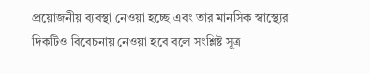প্রয়োজনীয় ব্যবস্থা নেওয়া হচ্ছে এবং তার মানসিক স্বাস্থ্যের দিকটিও বিবেচনায় নেওয়া হবে বলে সংশ্লিষ্ট সূত্র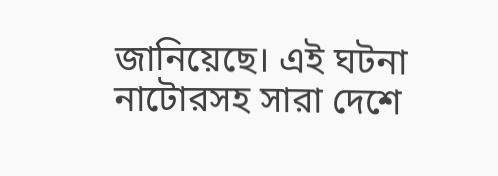জানিয়েছে। এই ঘটনা নাটোরসহ সারা দেশে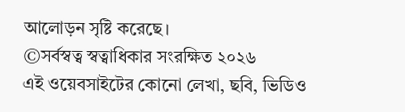আলোড়ন সৃষ্টি করেছে।
©সর্বস্বত্ব স্বত্বাধিকার সংরক্ষিত ২০২৬
এই ওয়েবসাইটের কোনো লেখা, ছবি, ভিডিও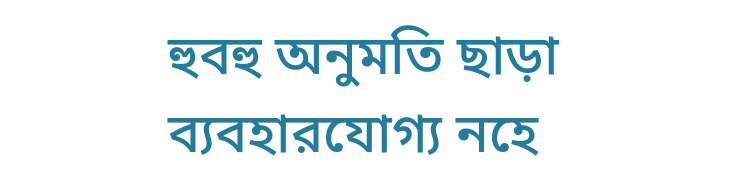হুবহু অনুমতি ছাড়া ব্যবহারযোগ্য নহে